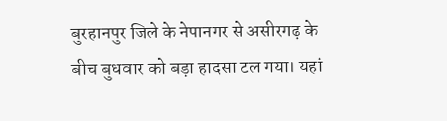बुरहानपुर जिले के नेपानगर से असीरगढ़ के बीच बुधवार को बड़ा हादसा टल गया। यहां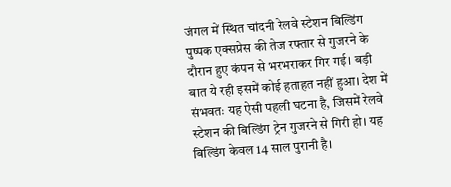जंगल में स्थित चांदनी रेलवे स्टेशन बिल्डिंग पुष्पक एक्सप्रेस की तेज रफ्तार से गुजरने के दौरान हुए कंपन से भरभराकर गिर गई। बड़ी बात ये रही इसमें कोई हताहत नहीं हुआ। देश में संभवतः यह ऐसी पहली घटना है, जिसमें रेलवे स्टेशन की बिल्डिंग ट्रेन गुजरने से गिरी हो। यह बिल्डिंग केवल 14 साल पुरानी है।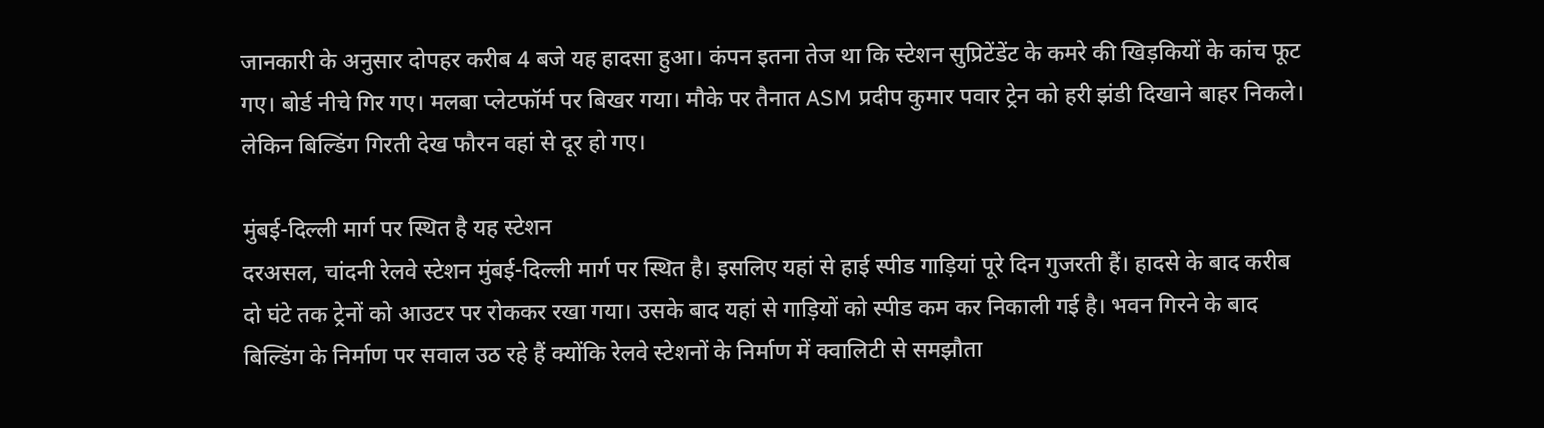जानकारी के अनुसार दोपहर करीब 4 बजे यह हादसा हुआ। कंपन इतना तेज था कि स्टेशन सुप्रिटेंडेंट के कमरे की खिड़कियों के कांच फूट गए। बोर्ड नीचे गिर गए। मलबा प्लेटफॉर्म पर बिखर गया। मौके पर तैनात ASM प्रदीप कुमार पवार ट्रेन को हरी झंडी दिखाने बाहर निकले। लेकिन बिल्डिंग गिरती देख फौरन वहां से दूर हो गए।

मुंबई-दिल्ली मार्ग पर स्थित है यह स्टेशन
दरअसल, चांदनी रेलवे स्टेशन मुंबई-दिल्ली मार्ग पर स्थित है। इसलिए यहां से हाई स्पीड गाड़ियां पूरे दिन गुजरती हैं। हादसे के बाद करीब दो घंटे तक ट्रेनों को आउटर पर रोककर रखा गया। उसके बाद यहां से गाड़ियों को स्पीड कम कर निकाली गई है। भवन गिरने के बाद बिल्डिंग के निर्माण पर सवाल उठ रहे हैं क्योंकि रेलवे स्टेशनों के निर्माण में क्वालिटी से समझौता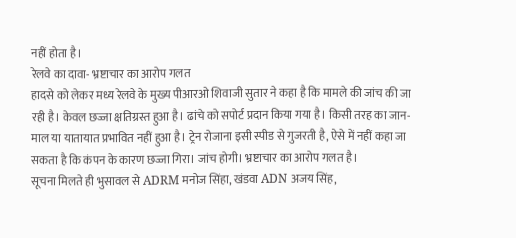नहीं होता है।
रेलवे का दावा- भ्रष्टाचार का आरोप गलत
हादसे को लेकर मध्य रेलवे के मुख्य पीआरओ शिवाजी सुतार ने कहा है कि मामले की जांच की जा रही है। केवल छज्जा क्षतिग्रस्त हुआ है। ढांचे को सपोर्ट प्रदान किया गया है। किसी तरह का जान-माल या यातायात प्रभावित नहीं हुआ है। ट्रेन रोजाना इसी स्पीड से गुजरती है, ऐसे में नहीं कहा जा सकता है कि कंपन के कारण छज्जा गिरा। जांच होगी। भ्रष्टाचार का आरोप गलत है।
सूचना मिलते ही भुसावल से ADRM मनोज सिंहा, खंडवा ADN अजय सिंह,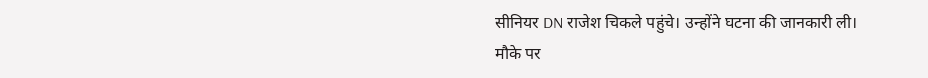सीनियर DN राजेश चिकले पहुंचे। उन्होंने घटना की जानकारी ली। मौके पर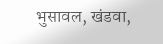भुसावल, खंडवा,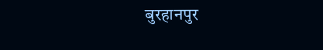बुरहानपुर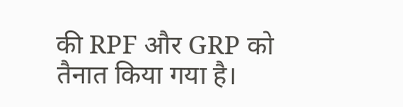की RPF और GRP को तैनात किया गया है।